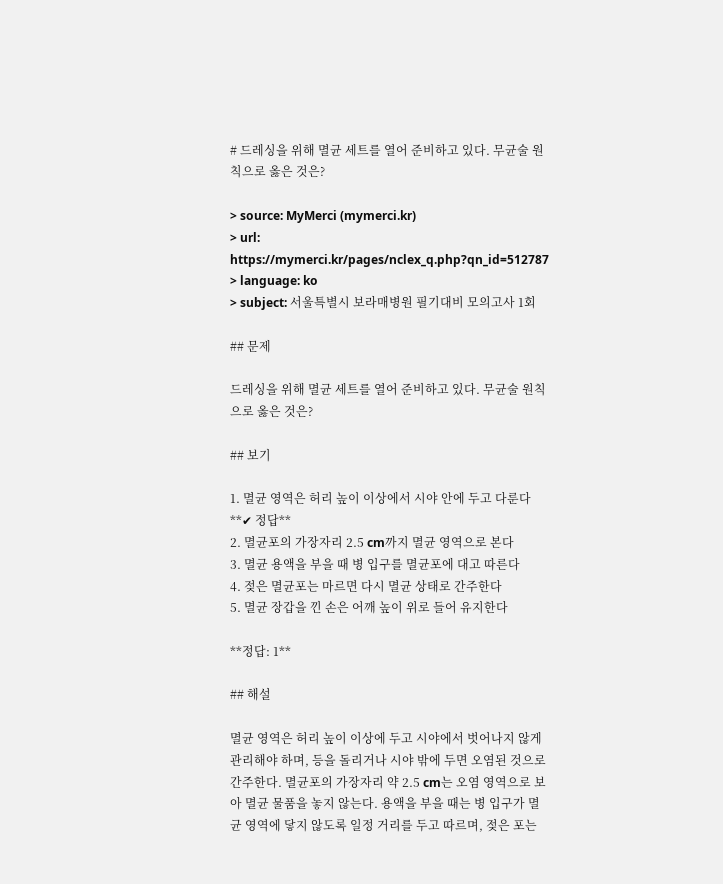# 드레싱을 위해 멸균 세트를 열어 준비하고 있다. 무균술 원칙으로 옳은 것은?

> source: MyMerci (mymerci.kr)
> url: https://mymerci.kr/pages/nclex_q.php?qn_id=512787
> language: ko
> subject: 서울특별시 보라매병원 필기대비 모의고사 1회

## 문제

드레싱을 위해 멸균 세트를 열어 준비하고 있다. 무균술 원칙으로 옳은 것은?

## 보기

1. 멸균 영역은 허리 높이 이상에서 시야 안에 두고 다룬다 **✔ 정답**
2. 멸균포의 가장자리 2.5 cm까지 멸균 영역으로 본다
3. 멸균 용액을 부을 때 병 입구를 멸균포에 대고 따른다
4. 젖은 멸균포는 마르면 다시 멸균 상태로 간주한다
5. 멸균 장갑을 낀 손은 어깨 높이 위로 들어 유지한다

**정답: 1**

## 해설

멸균 영역은 허리 높이 이상에 두고 시야에서 벗어나지 않게 관리해야 하며, 등을 돌리거나 시야 밖에 두면 오염된 것으로 간주한다. 멸균포의 가장자리 약 2.5 cm는 오염 영역으로 보아 멸균 물품을 놓지 않는다. 용액을 부을 때는 병 입구가 멸균 영역에 닿지 않도록 일정 거리를 두고 따르며, 젖은 포는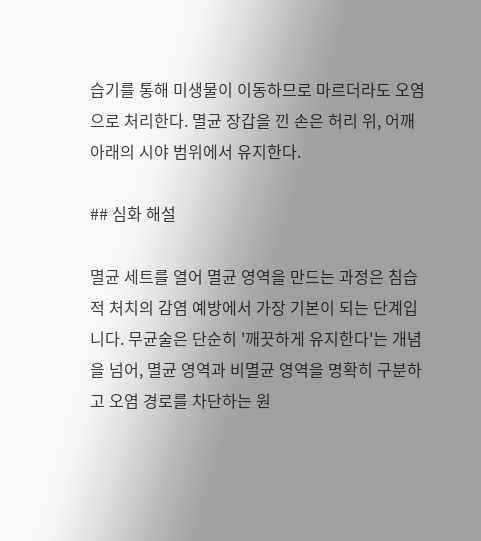습기를 통해 미생물이 이동하므로 마르더라도 오염으로 처리한다. 멸균 장갑을 낀 손은 허리 위, 어깨 아래의 시야 범위에서 유지한다.

## 심화 해설

멸균 세트를 열어 멸균 영역을 만드는 과정은 침습적 처치의 감염 예방에서 가장 기본이 되는 단계입니다. 무균술은 단순히 '깨끗하게 유지한다'는 개념을 넘어, 멸균 영역과 비멸균 영역을 명확히 구분하고 오염 경로를 차단하는 원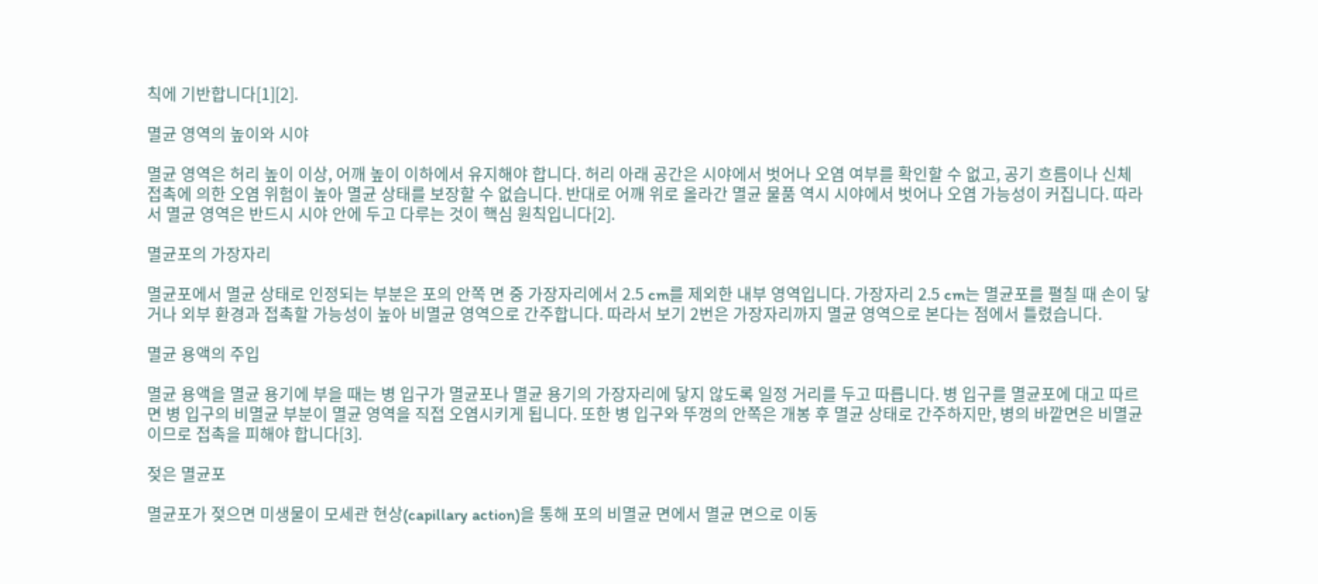칙에 기반합니다[1][2].

멸균 영역의 높이와 시야

멸균 영역은 허리 높이 이상, 어깨 높이 이하에서 유지해야 합니다. 허리 아래 공간은 시야에서 벗어나 오염 여부를 확인할 수 없고, 공기 흐름이나 신체 접촉에 의한 오염 위험이 높아 멸균 상태를 보장할 수 없습니다. 반대로 어깨 위로 올라간 멸균 물품 역시 시야에서 벗어나 오염 가능성이 커집니다. 따라서 멸균 영역은 반드시 시야 안에 두고 다루는 것이 핵심 원칙입니다[2].

멸균포의 가장자리

멸균포에서 멸균 상태로 인정되는 부분은 포의 안쪽 면 중 가장자리에서 2.5 cm를 제외한 내부 영역입니다. 가장자리 2.5 cm는 멸균포를 펼칠 때 손이 닿거나 외부 환경과 접촉할 가능성이 높아 비멸균 영역으로 간주합니다. 따라서 보기 2번은 가장자리까지 멸균 영역으로 본다는 점에서 틀렸습니다.

멸균 용액의 주입

멸균 용액을 멸균 용기에 부을 때는 병 입구가 멸균포나 멸균 용기의 가장자리에 닿지 않도록 일정 거리를 두고 따릅니다. 병 입구를 멸균포에 대고 따르면 병 입구의 비멸균 부분이 멸균 영역을 직접 오염시키게 됩니다. 또한 병 입구와 뚜껑의 안쪽은 개봉 후 멸균 상태로 간주하지만, 병의 바깥면은 비멸균이므로 접촉을 피해야 합니다[3].

젖은 멸균포

멸균포가 젖으면 미생물이 모세관 현상(capillary action)을 통해 포의 비멸균 면에서 멸균 면으로 이동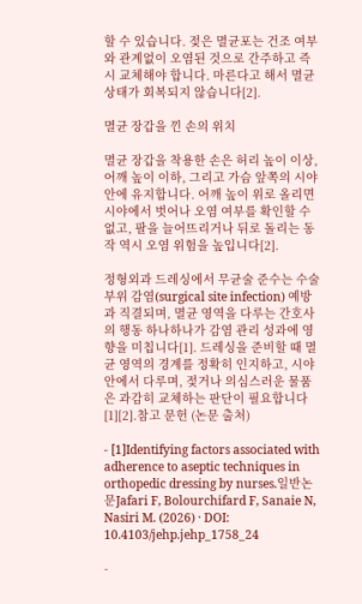할 수 있습니다. 젖은 멸균포는 건조 여부와 관계없이 오염된 것으로 간주하고 즉시 교체해야 합니다. 마른다고 해서 멸균 상태가 회복되지 않습니다[2].

멸균 장갑을 낀 손의 위치

멸균 장갑을 착용한 손은 허리 높이 이상, 어깨 높이 이하, 그리고 가슴 앞쪽의 시야 안에 유지합니다. 어깨 높이 위로 올리면 시야에서 벗어나 오염 여부를 확인할 수 없고, 팔을 늘어뜨리거나 뒤로 돌리는 동작 역시 오염 위험을 높입니다[2].

정형외과 드레싱에서 무균술 준수는 수술 부위 감염(surgical site infection) 예방과 직결되며, 멸균 영역을 다루는 간호사의 행동 하나하나가 감염 관리 성과에 영향을 미칩니다[1]. 드레싱을 준비할 때 멸균 영역의 경계를 정확히 인지하고, 시야 안에서 다루며, 젖거나 의심스러운 물품은 과감히 교체하는 판단이 필요합니다[1][2].참고 문헌 (논문 출처)

- [1]Identifying factors associated with adherence to aseptic techniques in orthopedic dressing by nurses.일반논문Jafari F, Bolourchifard F, Sanaie N, Nasiri M. (2026) · DOI: 10.4103/jehp.jehp_1758_24

-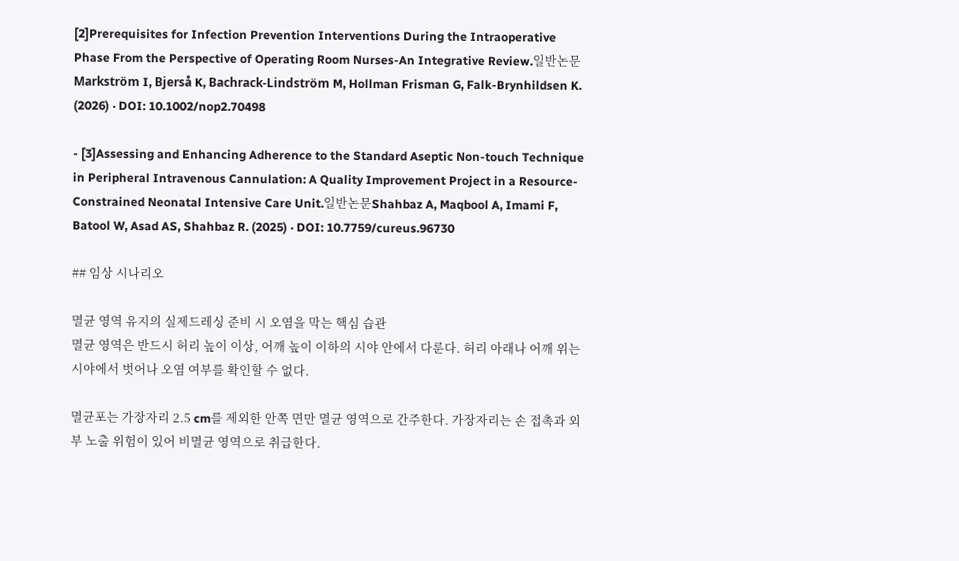[2]Prerequisites for Infection Prevention Interventions During the Intraoperative Phase From the Perspective of Operating Room Nurses-An Integrative Review.일반논문Markström I, Bjerså K, Bachrack-Lindström M, Hollman Frisman G, Falk-Brynhildsen K. (2026) · DOI: 10.1002/nop2.70498

- [3]Assessing and Enhancing Adherence to the Standard Aseptic Non-touch Technique in Peripheral Intravenous Cannulation: A Quality Improvement Project in a Resource-Constrained Neonatal Intensive Care Unit.일반논문Shahbaz A, Maqbool A, Imami F, Batool W, Asad AS, Shahbaz R. (2025) · DOI: 10.7759/cureus.96730

## 임상 시나리오

멸균 영역 유지의 실제드레싱 준비 시 오염을 막는 핵심 습관
멸균 영역은 반드시 허리 높이 이상, 어깨 높이 이하의 시야 안에서 다룬다. 허리 아래나 어깨 위는 시야에서 벗어나 오염 여부를 확인할 수 없다.

멸균포는 가장자리 2.5 cm를 제외한 안쪽 면만 멸균 영역으로 간주한다. 가장자리는 손 접촉과 외부 노출 위험이 있어 비멸균 영역으로 취급한다.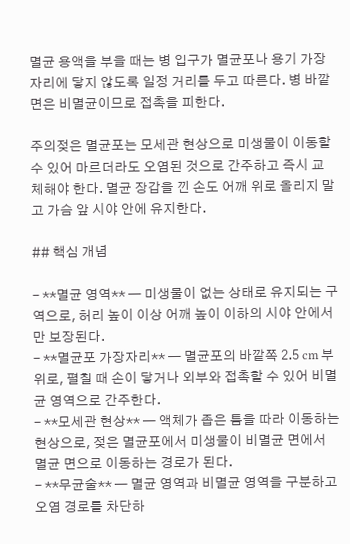멸균 용액을 부을 때는 병 입구가 멸균포나 용기 가장자리에 닿지 않도록 일정 거리를 두고 따른다. 병 바깥면은 비멸균이므로 접촉을 피한다.

주의젖은 멸균포는 모세관 현상으로 미생물이 이동할 수 있어 마르더라도 오염된 것으로 간주하고 즉시 교체해야 한다. 멸균 장갑을 낀 손도 어깨 위로 올리지 말고 가슴 앞 시야 안에 유지한다.

## 핵심 개념

- **멸균 영역** — 미생물이 없는 상태로 유지되는 구역으로, 허리 높이 이상 어깨 높이 이하의 시야 안에서만 보장된다.
- **멸균포 가장자리** — 멸균포의 바깥쪽 2.5 cm 부위로, 펼칠 때 손이 닿거나 외부와 접촉할 수 있어 비멸균 영역으로 간주한다.
- **모세관 현상** — 액체가 좁은 틈을 따라 이동하는 현상으로, 젖은 멸균포에서 미생물이 비멸균 면에서 멸균 면으로 이동하는 경로가 된다.
- **무균술** — 멸균 영역과 비멸균 영역을 구분하고 오염 경로를 차단하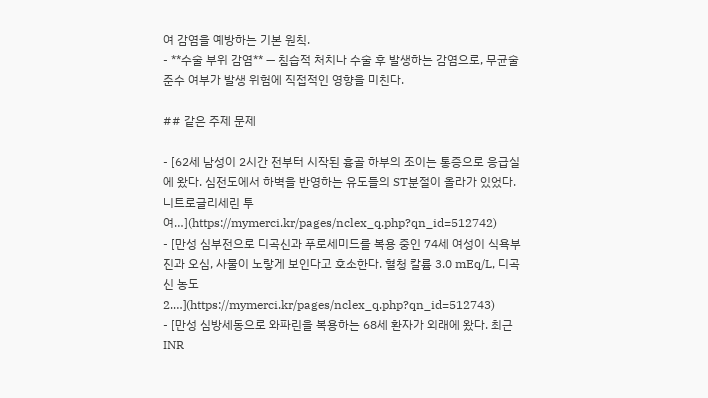여 감염을 예방하는 기본 원칙.
- **수술 부위 감염** — 침습적 처치나 수술 후 발생하는 감염으로, 무균술 준수 여부가 발생 위험에 직접적인 영향을 미친다.

## 같은 주제 문제

- [62세 남성이 2시간 전부터 시작된 흉골 하부의 조이는 통증으로 응급실에 왔다. 심전도에서 하벽을 반영하는 유도들의 ST분절이 올라가 있었다. 니트로글리세린 투여…](https://mymerci.kr/pages/nclex_q.php?qn_id=512742)
- [만성 심부전으로 디곡신과 푸로세미드를 복용 중인 74세 여성이 식욕부진과 오심, 사물이 노랗게 보인다고 호소한다. 혈청 칼륨 3.0 mEq/L, 디곡신 농도 2.…](https://mymerci.kr/pages/nclex_q.php?qn_id=512743)
- [만성 심방세동으로 와파린을 복용하는 68세 환자가 외래에 왔다. 최근 INR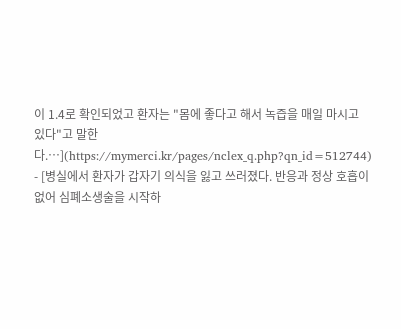이 1.4로 확인되었고 환자는 "몸에 좋다고 해서 녹즙을 매일 마시고 있다"고 말한다.…](https://mymerci.kr/pages/nclex_q.php?qn_id=512744)
- [병실에서 환자가 갑자기 의식을 잃고 쓰러졌다. 반응과 정상 호흡이 없어 심폐소생술을 시작하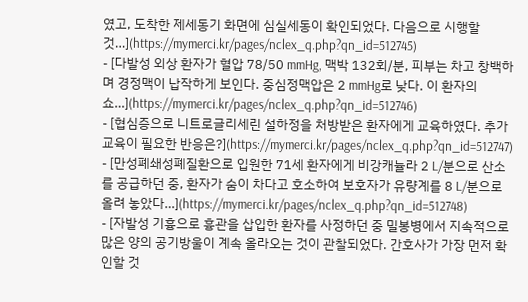였고, 도착한 제세동기 화면에 심실세동이 확인되었다. 다음으로 시행할 것…](https://mymerci.kr/pages/nclex_q.php?qn_id=512745)
- [다발성 외상 환자가 혈압 78/50 mmHg, 맥박 132회/분, 피부는 차고 창백하며 경정맥이 납작하게 보인다. 중심정맥압은 2 mmHg로 낮다. 이 환자의 쇼…](https://mymerci.kr/pages/nclex_q.php?qn_id=512746)
- [협심증으로 니트로글리세린 설하정을 처방받은 환자에게 교육하였다. 추가 교육이 필요한 반응은?](https://mymerci.kr/pages/nclex_q.php?qn_id=512747)
- [만성폐쇄성폐질환으로 입원한 71세 환자에게 비강캐뉼라 2 L/분으로 산소를 공급하던 중, 환자가 숨이 차다고 호소하여 보호자가 유량계를 8 L/분으로 올려 놓았다…](https://mymerci.kr/pages/nclex_q.php?qn_id=512748)
- [자발성 기흉으로 흉관을 삽입한 환자를 사정하던 중 밀봉병에서 지속적으로 많은 양의 공기방울이 계속 올라오는 것이 관찰되었다. 간호사가 가장 먼저 확인할 것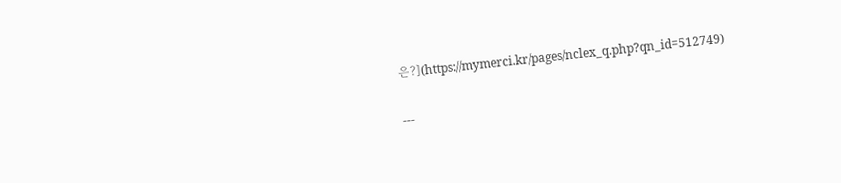은?](https://mymerci.kr/pages/nclex_q.php?qn_id=512749)

---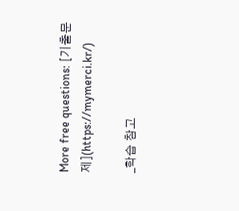More free questions: [기출문제](https://mymerci.kr/)

_학습 참고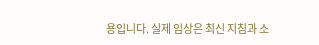용입니다. 실제 임상은 최신 지침과 소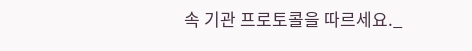속 기관 프로토콜을 따르세요._